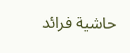حاشية فرائد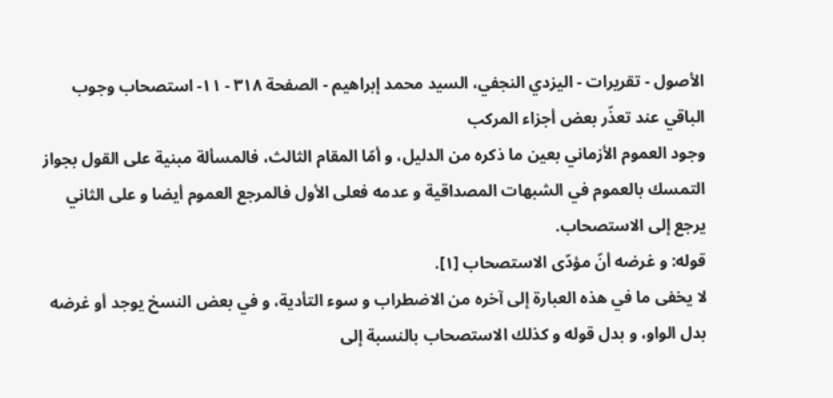الأصول - تقريرات - اليزدي النجفي، السيد محمد إبراهيم - الصفحة ٣١٨ - ١١- استصحاب وجوب الباقي عند تعذّر بعض أجزاء المركب
وجود العموم الأزماني بعين ما ذكره من الدليل، و أمّا المقام الثالث، فالمسألة مبنية على القول بجواز التمسك بالعموم في الشبهات المصداقية و عدمه فعلى الأول فالمرجع العموم أيضا و على الثاني يرجع إلى الاستصحاب.
قوله: و غرضه أنّ مؤدّى الاستصحاب [١].
لا يخفى ما في هذه العبارة إلى آخره من الاضطراب و سوء التأدية، و في بعض النسخ يوجد أو غرضه بدل الواو، و بدل قوله و كذلك الاستصحاب بالنسبة إلى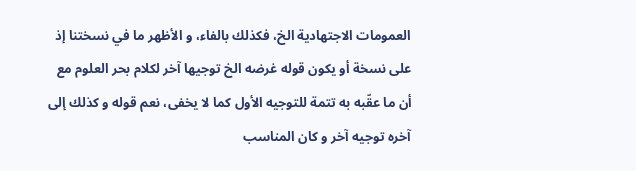العمومات الاجتهادية الخ، فكذلك بالفاء، و الأظهر ما في نسختنا إذ على نسخة أو يكون قوله غرضه الخ توجيها آخر لكلام بحر العلوم مع أن ما عقّبه به تتمة للتوجيه الأول كما لا يخفى، نعم قوله و كذلك إلى آخره توجيه آخر و كان المناسب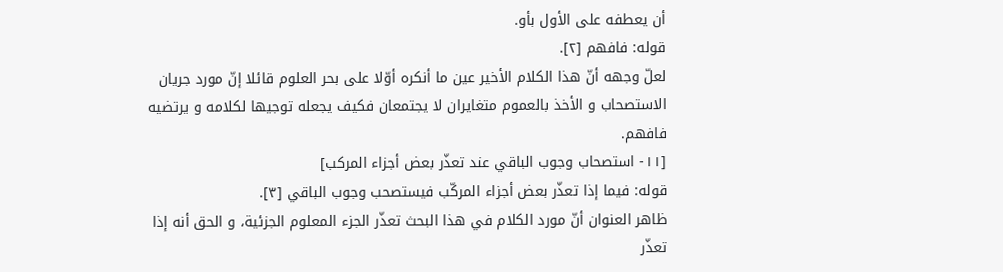أن يعطفه على الأول بأو.
قوله: فافهم [٢].
لعلّ وجهه أنّ هذا الكلام الأخير عين ما أنكره أوّلا على بحر العلوم قائلا إنّ مورد جريان الاستصحاب و الأخذ بالعموم متغايران لا يجتمعان فكيف يجعله توجيها لكلامه و يرتضيه فافهم.
[١١- استصحاب وجوب الباقي عند تعذّر بعض أجزاء المركب]
قوله: فيما إذا تعذّر بعض أجزاء المركّب فيستصحب وجوب الباقي [٣].
ظاهر العنوان أنّ مورد الكلام في هذا البحث تعذّر الجزء المعلوم الجزئية، و الحق أنه إذا تعذّر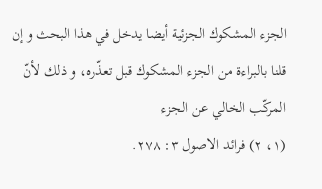الجزء المشكوك الجزئية أيضا يدخل في هذا البحث و إن قلنا بالبراءة من الجزء المشكوك قبل تعذّره، و ذلك لأنّ المركّب الخالي عن الجزء
(١، ٢) فرائد الاصول ٣: ٢٧٨.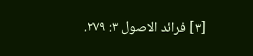[٣] فرائد الاصول ٣: ٢٧٩.